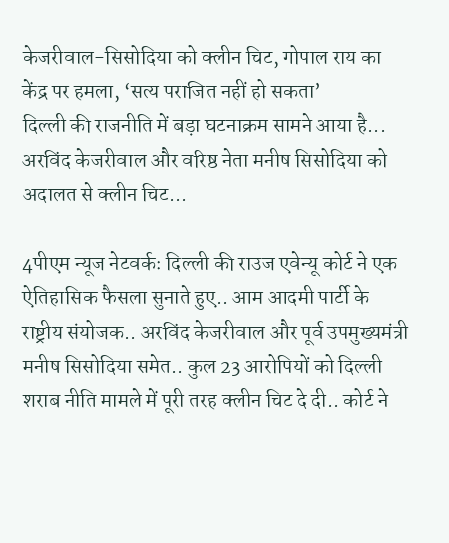केजरीवाल-सिसोदिया को क्लीन चिट, गोपाल राय का केंद्र पर हमला, ‘सत्य पराजित नहीं हो सकता’
दिल्ली की राजनीति में बड़ा घटनाक्रम सामने आया है... अरविंद केजरीवाल और वरिष्ठ नेता मनीष सिसोदिया को अदालत से क्लीन चिट...

4पीएम न्यूज नेटवर्कः दिल्ली की राउज एवेन्यू कोर्ट ने एक ऐतिहासिक फैसला सुनाते हुए.. आम आदमी पार्टी के राष्ट्रीय संयोजक.. अरविंद केजरीवाल और पूर्व उपमुख्यमंत्री मनीष सिसोदिया समेत.. कुल 23 आरोपियों को दिल्ली शराब नीति मामले में पूरी तरह क्लीन चिट दे दी.. कोर्ट ने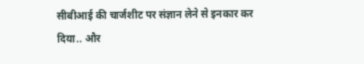सीबीआई की चार्जशीट पर संज्ञान लेने से इनकार कर दिया.. और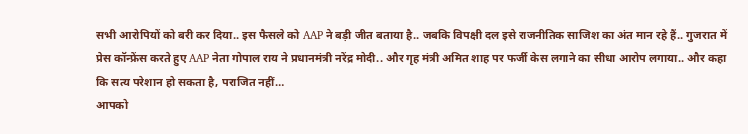सभी आरोपियों को बरी कर दिया.. इस फैसले को AAP ने बड़ी जीत बताया है.. जबकि विपक्षी दल इसे राजनीतिक साजिश का अंत मान रहे हैं.. गुजरात में प्रेस कॉन्फ्रेंस करते हुए AAP नेता गोपाल राय ने प्रधानमंत्री नरेंद्र मोदी.. और गृह मंत्री अमित शाह पर फर्जी केस लगाने का सीधा आरोप लगाया.. और कहा कि सत्य परेशान हो सकता है, पराजित नहीं…
आपको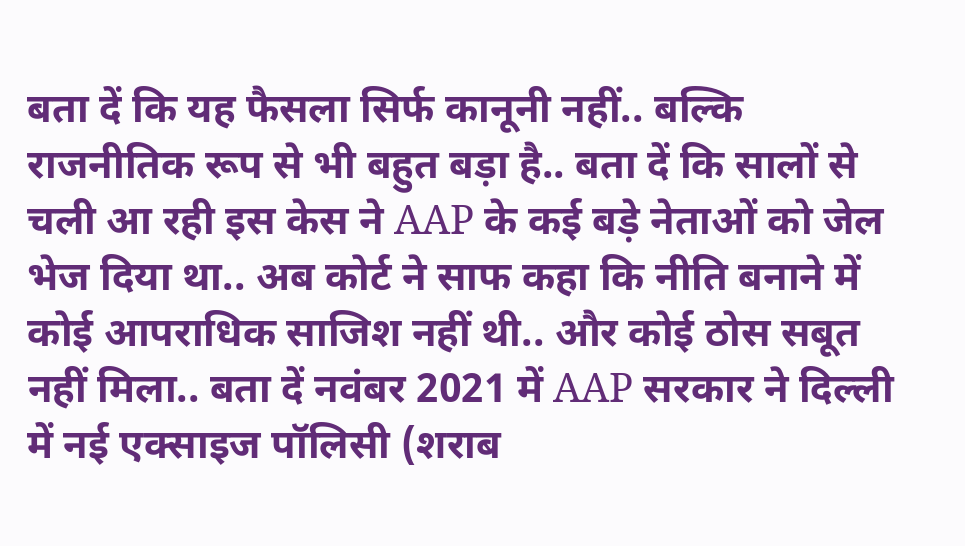बता दें कि यह फैसला सिर्फ कानूनी नहीं.. बल्कि राजनीतिक रूप से भी बहुत बड़ा है.. बता दें कि सालों से चली आ रही इस केस ने AAP के कई बड़े नेताओं को जेल भेज दिया था.. अब कोर्ट ने साफ कहा कि नीति बनाने में कोई आपराधिक साजिश नहीं थी.. और कोई ठोस सबूत नहीं मिला.. बता दें नवंबर 2021 में AAP सरकार ने दिल्ली में नई एक्साइज पॉलिसी (शराब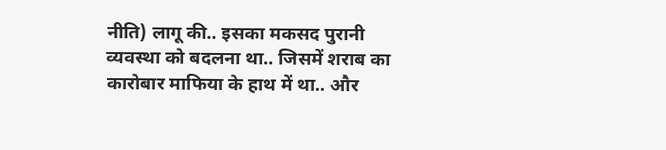नीति) लागू की.. इसका मकसद पुरानी व्यवस्था को बदलना था.. जिसमें शराब का कारोबार माफिया के हाथ में था.. और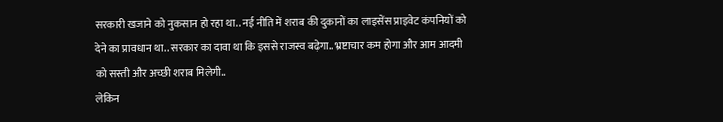सरकारी खजाने को नुकसान हो रहा था.. नई नीति में शराब की दुकानों का लाइसेंस प्राइवेट कंपनियों को देने का प्रावधान था.. सरकार का दावा था कि इससे राजस्व बढ़ेगा.. भ्रष्टाचार कम होगा और आम आदमी को सस्ती और अच्छी शराब मिलेगी..
लेकिन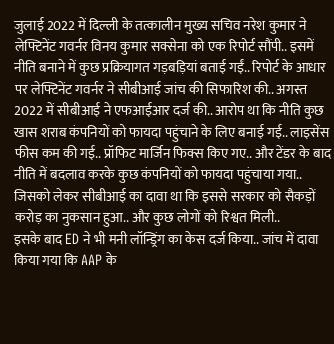जुलाई 2022 में दिल्ली के तत्कालीन मुख्य सचिव नरेश कुमार ने लेफ्टिनेंट गवर्नर विनय कुमार सक्सेना को एक रिपोर्ट सौंपी.. इसमें नीति बनाने में कुछ प्रक्रियागत गड़बड़ियां बताई गईं.. रिपोर्ट के आधार पर लेफ्टिनेंट गवर्नर ने सीबीआई जांच की सिफारिश की.. अगस्त 2022 में सीबीआई ने एफआईआर दर्ज की.. आरोप था कि नीति कुछ खास शराब कंपनियों को फायदा पहुंचाने के लिए बनाई गई.. लाइसेंस फीस कम की गई.. प्रॉफिट मार्जिन फिक्स किए गए.. और टेंडर के बाद नीति में बदलाव करके कुछ कंपनियों को फायदा पहुंचाया गया.. जिसको लेकर सीबीआई का दावा था कि इससे सरकार को सैकड़ों करोड़ का नुकसान हुआ.. और कुछ लोगों को रिश्वत मिली..
इसके बाद ED ने भी मनी लॉन्ड्रिंग का केस दर्ज किया.. जांच में दावा किया गया कि AAP के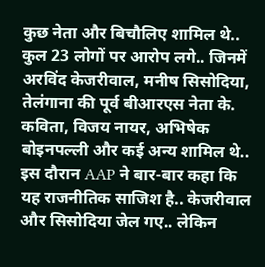कुछ नेता और बिचौलिए शामिल थे.. कुल 23 लोगों पर आरोप लगे.. जिनमें अरविंद केजरीवाल, मनीष सिसोदिया, तेलंगाना की पूर्व बीआरएस नेता के. कविता, विजय नायर, अभिषेक बोइनपल्ली और कई अन्य शामिल थे.. इस दौरान AAP ने बार-बार कहा कि यह राजनीतिक साजिश है.. केजरीवाल और सिसोदिया जेल गए.. लेकिन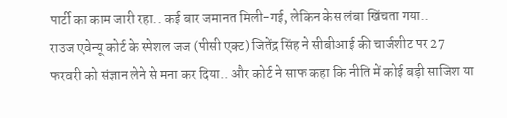पार्टी का काम जारी रहा.. कई बार जमानत मिली-गई, लेकिन केस लंबा खिंचता गया..
राउज एवेन्यू कोर्ट के स्पेशल जज (पीसी एक्ट) जितेंद्र सिंह ने सीबीआई की चार्जशीट पर 27 फरवरी को संज्ञान लेने से मना कर दिया.. और कोर्ट ने साफ कहा कि नीति में कोई बड़ी साजिश या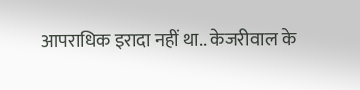आपराधिक इरादा नहीं था.. केजरीवाल के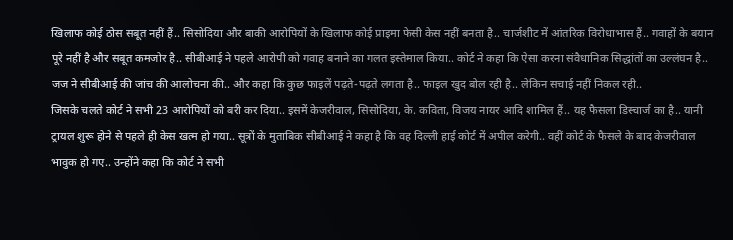खिलाफ कोई ठोस सबूत नहीं हैं.. सिसोदिया और बाकी आरोपियों के खिलाफ कोई प्राइमा फेसी केस नहीं बनता है.. चार्जशीट में आंतरिक विरोधाभास हैं.. गवाहों के बयान पूरे नहीं है और सबूत कमजोर है.. सीबीआई ने पहले आरोपी को गवाह बनाने का गलत इस्तेमाल किया.. कोर्ट ने कहा कि ऐसा करना संवैधानिक सिद्धांतों का उल्लंघन है.. जज ने सीबीआई की जांच की आलोचना की.. और कहा कि कुछ फाइलें पढ़ते-पढ़ते लगता है.. फाइल खुद बोल रही है.. लेकिन सचाई नहीं निकल रही..
जिसके चलते कोर्ट ने सभी 23 आरोपियों को बरी कर दिया.. इसमें केजरीवाल, सिसोदिया, के. कविता, विजय नायर आदि शामिल हैं.. यह फैसला डिस्चार्ज का है.. यानी ट्रायल शुरू होने से पहले ही केस खत्म हो गया.. सूत्रों के मुताबिक सीबीआई ने कहा है कि वह दिल्ली हाई कोर्ट में अपील करेगी.. वहीं कोर्ट के फैसले के बाद केजरीवाल भावुक हो गए.. उन्होंने कहा कि कोर्ट ने सभी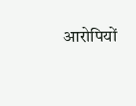आरोपियों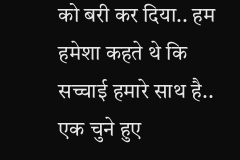को बरी कर दिया.. हम हमेशा कहते थे कि सच्चाई हमारे साथ है.. एक चुने हुए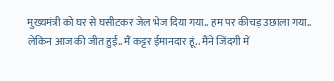मुख्यमंत्री को घर से घसीटकर जेल भेज दिया गया.. हम पर कीचड़ उछाला गया.. लेकिन आज की जीत हुई.. मैं कट्टर ईमानदार हूं.. मैंने जिंदगी में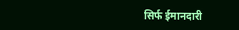सिर्फ ईमानदारी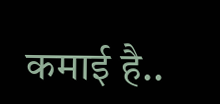कमाई है..